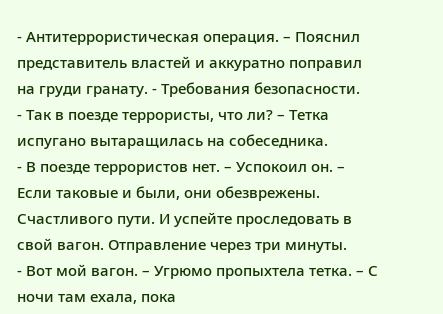- Антитеррористическая операция. – Пояснил представитель властей и аккуратно поправил на груди гранату. - Требования безопасности.
- Так в поезде террористы, что ли? – Тетка испугано вытаращилась на собеседника.
- В поезде террористов нет. – Успокоил он. – Если таковые и были, они обезврежены. Счастливого пути. И успейте проследовать в свой вагон. Отправление через три минуты.
- Вот мой вагон. – Угрюмо пропыхтела тетка. – С ночи там ехала, пока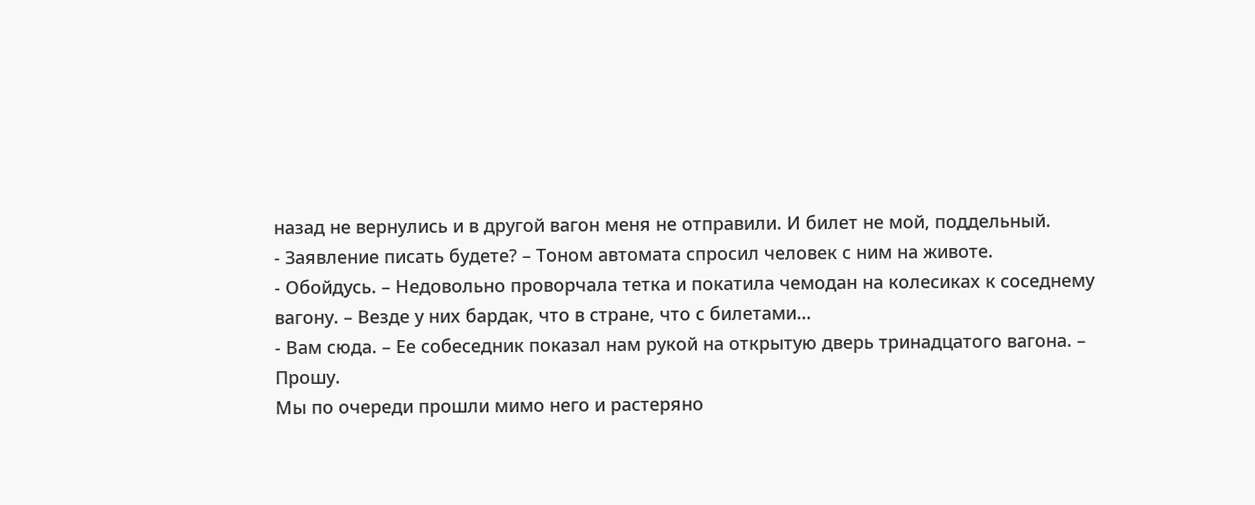назад не вернулись и в другой вагон меня не отправили. И билет не мой, поддельный.
- Заявление писать будете? – Тоном автомата спросил человек с ним на животе.
- Обойдусь. – Недовольно проворчала тетка и покатила чемодан на колесиках к соседнему вагону. – Везде у них бардак, что в стране, что с билетами…
- Вам сюда. – Ее собеседник показал нам рукой на открытую дверь тринадцатого вагона. – Прошу.
Мы по очереди прошли мимо него и растеряно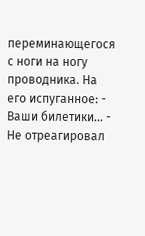переминающегося с ноги на ногу проводника. На его испуганное: - Ваши билетики… - Не отреагировал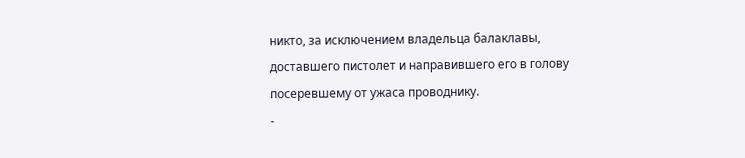никто, за исключением владельца балаклавы, доставшего пистолет и направившего его в голову посеревшему от ужаса проводнику.
-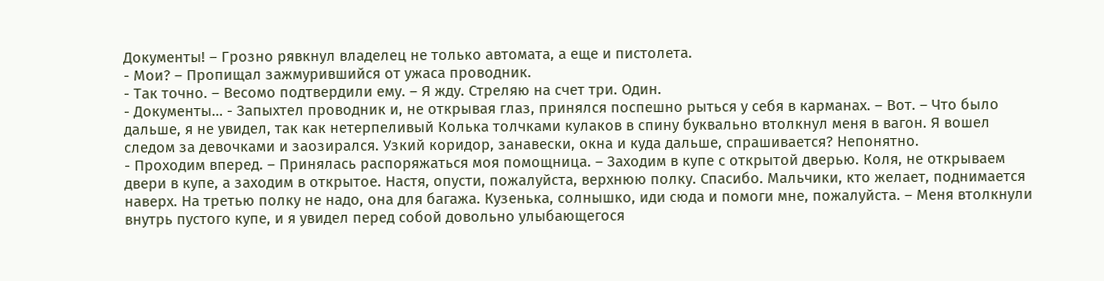Документы! – Грозно рявкнул владелец не только автомата, а еще и пистолета.
- Мои? – Пропищал зажмурившийся от ужаса проводник.
- Так точно. – Весомо подтвердили ему. – Я жду. Стреляю на счет три. Один.
- Документы… - Запыхтел проводник и, не открывая глаз, принялся поспешно рыться у себя в карманах. – Вот. – Что было дальше, я не увидел, так как нетерпеливый Колька толчками кулаков в спину буквально втолкнул меня в вагон. Я вошел следом за девочками и заозирался. Узкий коридор, занавески, окна и куда дальше, спрашивается? Непонятно.
- Проходим вперед. – Принялась распоряжаться моя помощница. – Заходим в купе с открытой дверью. Коля, не открываем двери в купе, а заходим в открытое. Настя, опусти, пожалуйста, верхнюю полку. Спасибо. Мальчики, кто желает, поднимается наверх. На третью полку не надо, она для багажа. Кузенька, солнышко, иди сюда и помоги мне, пожалуйста. – Меня втолкнули внутрь пустого купе, и я увидел перед собой довольно улыбающегося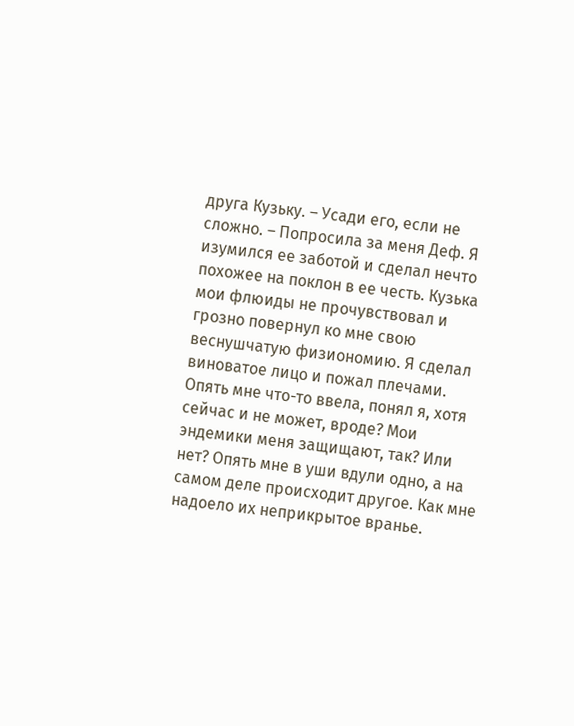друга Кузьку. – Усади его, если не сложно. – Попросила за меня Деф. Я изумился ее заботой и сделал нечто похожее на поклон в ее честь. Кузька мои флюиды не прочувствовал и грозно повернул ко мне свою веснушчатую физиономию. Я сделал виноватое лицо и пожал плечами. Опять мне что-то ввела, понял я, хотя сейчас и не может, вроде? Мои эндемики меня защищают, так? Или нет? Опять мне в уши вдули одно, а на самом деле происходит другое. Как мне надоело их неприкрытое вранье.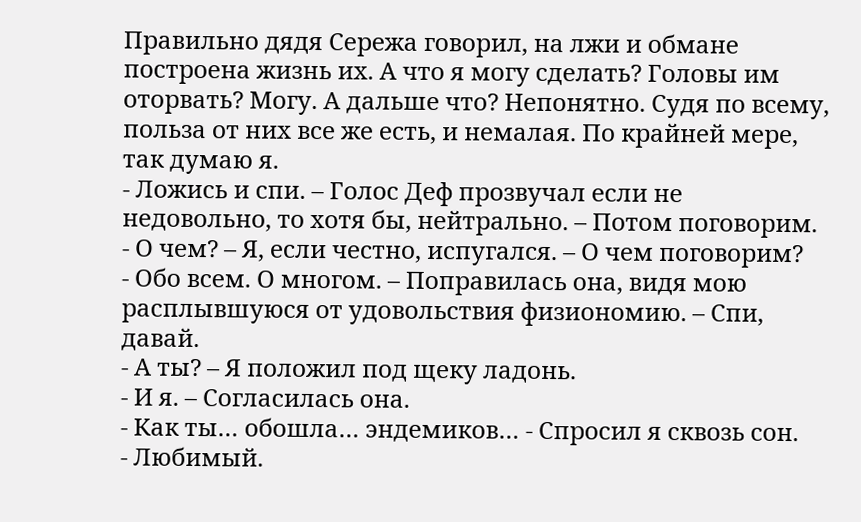Правильно дядя Сережа говорил, на лжи и обмане построена жизнь их. А что я могу сделать? Головы им оторвать? Могу. А дальше что? Непонятно. Судя по всему, польза от них все же есть, и немалая. По крайней мере, так думаю я.
- Ложись и спи. – Голос Деф прозвучал если не недовольно, то хотя бы, нейтрально. – Потом поговорим.
- О чем? – Я, если честно, испугался. – О чем поговорим?
- Обо всем. О многом. – Поправилась она, видя мою расплывшуюся от удовольствия физиономию. – Спи, давай.
- А ты? – Я положил под щеку ладонь.
- И я. – Согласилась она.
- Как ты… обошла… эндемиков… - Спросил я сквозь сон.
- Любимый.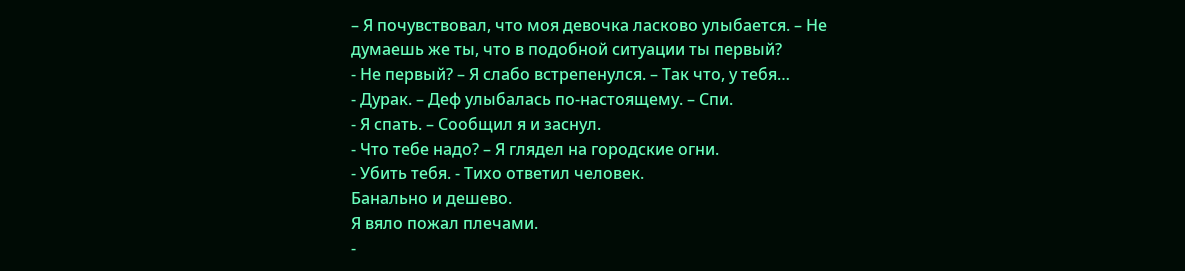– Я почувствовал, что моя девочка ласково улыбается. – Не думаешь же ты, что в подобной ситуации ты первый?
- Не первый? – Я слабо встрепенулся. – Так что, у тебя…
- Дурак. – Деф улыбалась по-настоящему. – Спи.
- Я спать. – Сообщил я и заснул.
- Что тебе надо? – Я глядел на городские огни.
- Убить тебя. - Тихо ответил человек.
Банально и дешево.
Я вяло пожал плечами.
-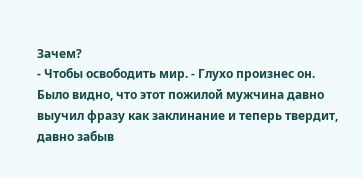Зачем?
- Чтобы освободить мир. - Глухо произнес он.
Было видно, что этот пожилой мужчина давно выучил фразу как заклинание и теперь твердит, давно забыв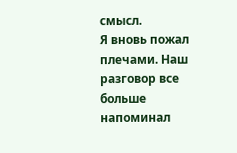смысл.
Я вновь пожал плечами. Наш разговор все больше напоминал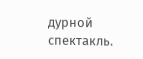дурной спектакль.